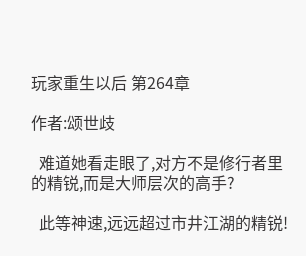玩家重生以后 第264章

作者:颂世歧

  难道她看走眼了,对方不是修行者里的精锐,而是大师层次的高手?

  此等神速,远远超过市井江湖的精锐!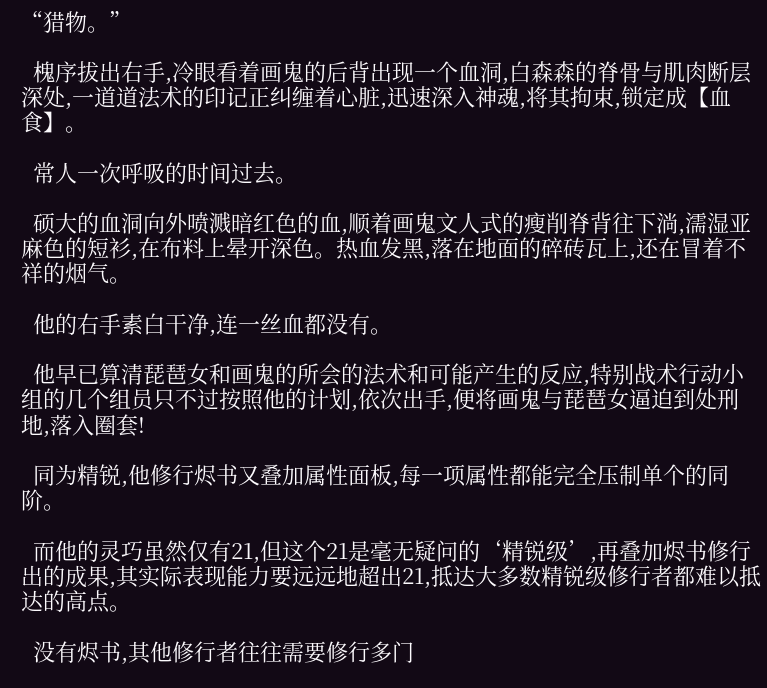“猎物。”

  槐序拔出右手,冷眼看着画鬼的后背出现一个血洞,白森森的脊骨与肌肉断层深处,一道道法术的印记正纠缠着心脏,迅速深入神魂,将其拘束,锁定成【血食】。

  常人一次呼吸的时间过去。

  硕大的血洞向外喷溅暗红色的血,顺着画鬼文人式的瘦削脊背往下淌,濡湿亚麻色的短衫,在布料上晕开深色。热血发黑,落在地面的碎砖瓦上,还在冒着不祥的烟气。

  他的右手素白干净,连一丝血都没有。

  他早已算清琵琶女和画鬼的所会的法术和可能产生的反应,特别战术行动小组的几个组员只不过按照他的计划,依次出手,便将画鬼与琵琶女逼迫到处刑地,落入圈套!

  同为精锐,他修行烬书又叠加属性面板,每一项属性都能完全压制单个的同阶。

  而他的灵巧虽然仅有21,但这个21是毫无疑问的‘精锐级’,再叠加烬书修行出的成果,其实际表现能力要远远地超出21,抵达大多数精锐级修行者都难以抵达的高点。

  没有烬书,其他修行者往往需要修行多门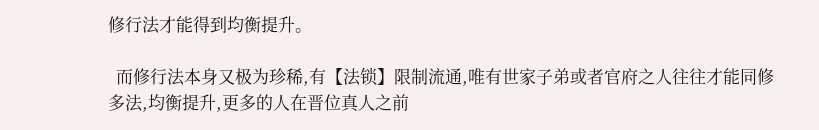修行法才能得到均衡提升。

  而修行法本身又极为珍稀,有【法锁】限制流通,唯有世家子弟或者官府之人往往才能同修多法,均衡提升,更多的人在晋位真人之前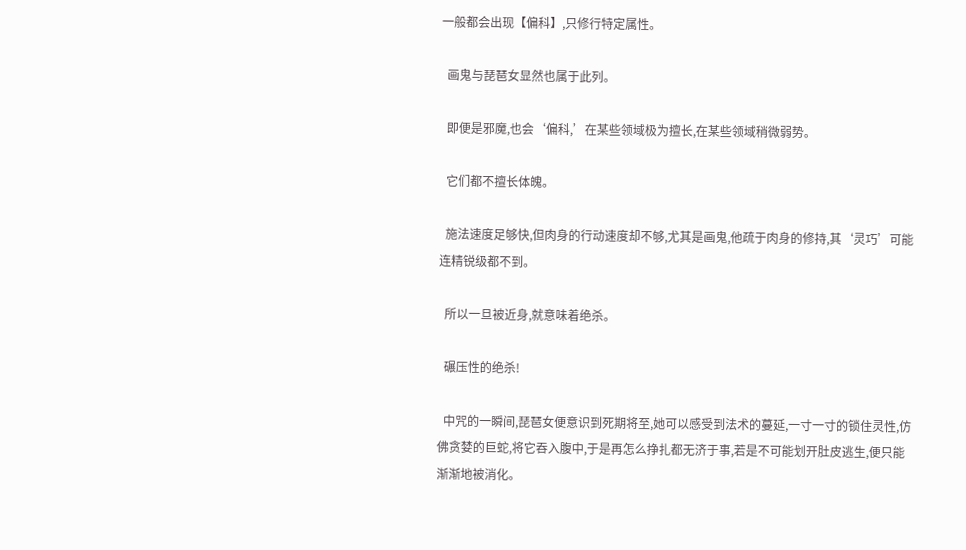一般都会出现【偏科】,只修行特定属性。

  画鬼与琵琶女显然也属于此列。

  即便是邪魔,也会‘偏科,’在某些领域极为擅长,在某些领域稍微弱势。

  它们都不擅长体魄。

  施法速度足够快,但肉身的行动速度却不够,尤其是画鬼,他疏于肉身的修持,其‘灵巧’可能连精锐级都不到。

  所以一旦被近身,就意味着绝杀。

  碾压性的绝杀!

  中咒的一瞬间,琵琶女便意识到死期将至,她可以感受到法术的蔓延,一寸一寸的锁住灵性,仿佛贪婪的巨蛇,将它吞入腹中,于是再怎么挣扎都无济于事,若是不可能划开肚皮逃生,便只能渐渐地被消化。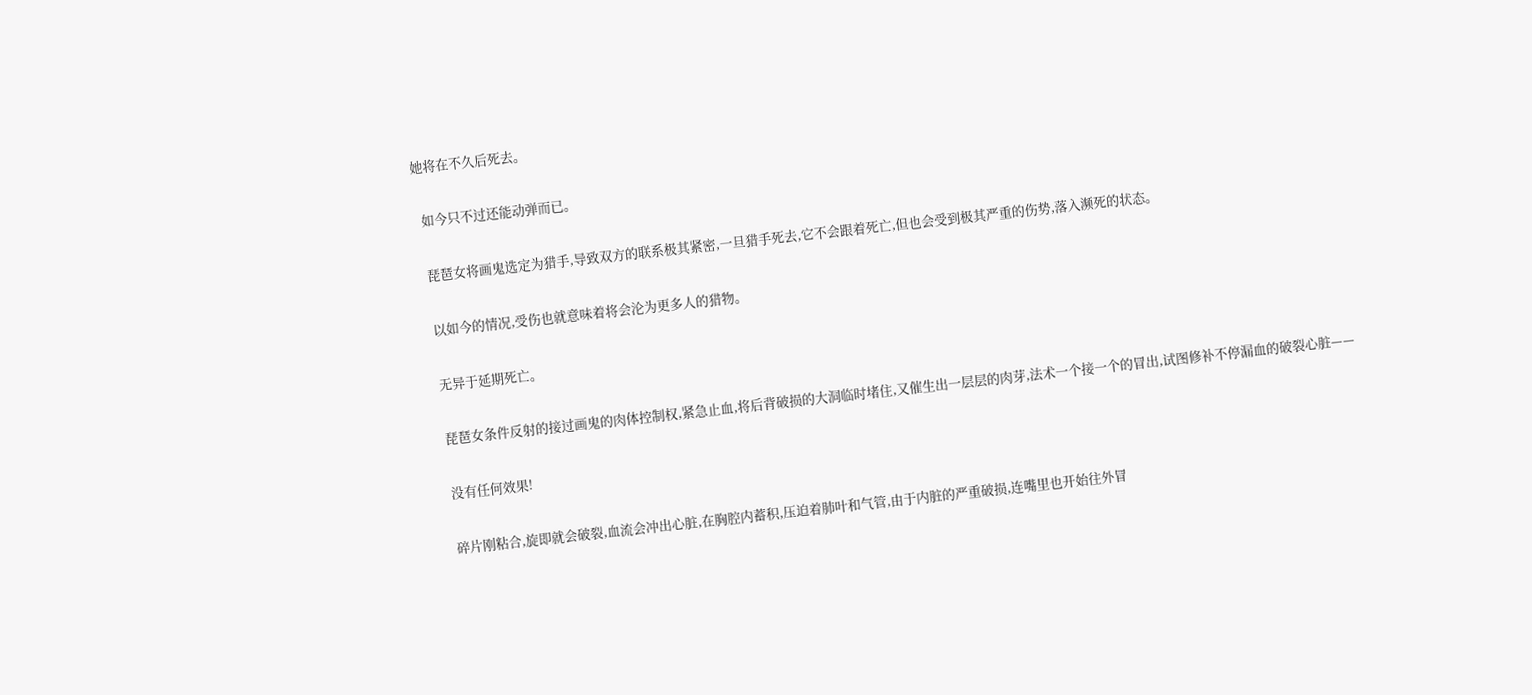她将在不久后死去。

  如今只不过还能动弹而已。

  琵琶女将画鬼选定为猎手,导致双方的联系极其紧密,一旦猎手死去,它不会跟着死亡,但也会受到极其严重的伤势,落入濒死的状态。

  以如今的情况,受伤也就意味着将会沦为更多人的猎物。

  无异于延期死亡。

  琵琶女条件反射的接过画鬼的肉体控制权,紧急止血,将后背破损的大洞临时堵住,又催生出一层层的肉芽,法术一个接一个的冒出,试图修补不停漏血的破裂心脏——

  没有任何效果!

  碎片刚粘合,旋即就会破裂,血流会冲出心脏,在胸腔内蓄积,压迫着肺叶和气管,由于内脏的严重破损,连嘴里也开始往外冒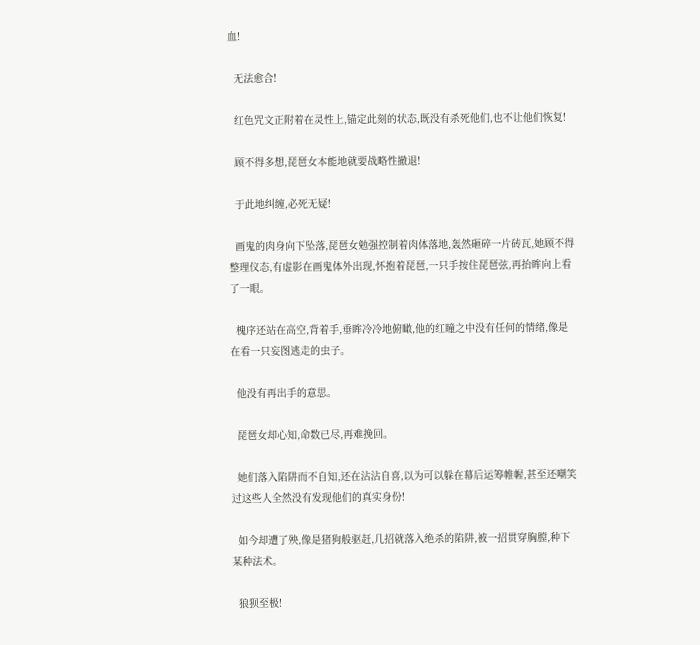血!

  无法愈合!

  红色咒文正附着在灵性上,锚定此刻的状态,既没有杀死他们,也不让他们恢复!

  顾不得多想,琵琶女本能地就要战略性撤退!

  于此地纠缠,必死无疑!

  画鬼的肉身向下坠落,琵琶女勉强控制着肉体落地,轰然砸碎一片砖瓦,她顾不得整理仪态,有虚影在画鬼体外出现,怀抱着琵琶,一只手按住琵琶弦,再抬眸向上看了一眼。

  槐序还站在高空,背着手,垂眸冷冷地俯瞰,他的红瞳之中没有任何的情绪,像是在看一只妄图逃走的虫子。

  他没有再出手的意思。

  琵琶女却心知,命数已尽,再难挽回。

  她们落入陷阱而不自知,还在沾沾自喜,以为可以躲在幕后运筹帷幄,甚至还嘲笑过这些人全然没有发现他们的真实身份!

  如今却遭了殃,像是猪狗般驱赶,几招就落入绝杀的陷阱,被一招贯穿胸膛,种下某种法术。

  狼狈至极!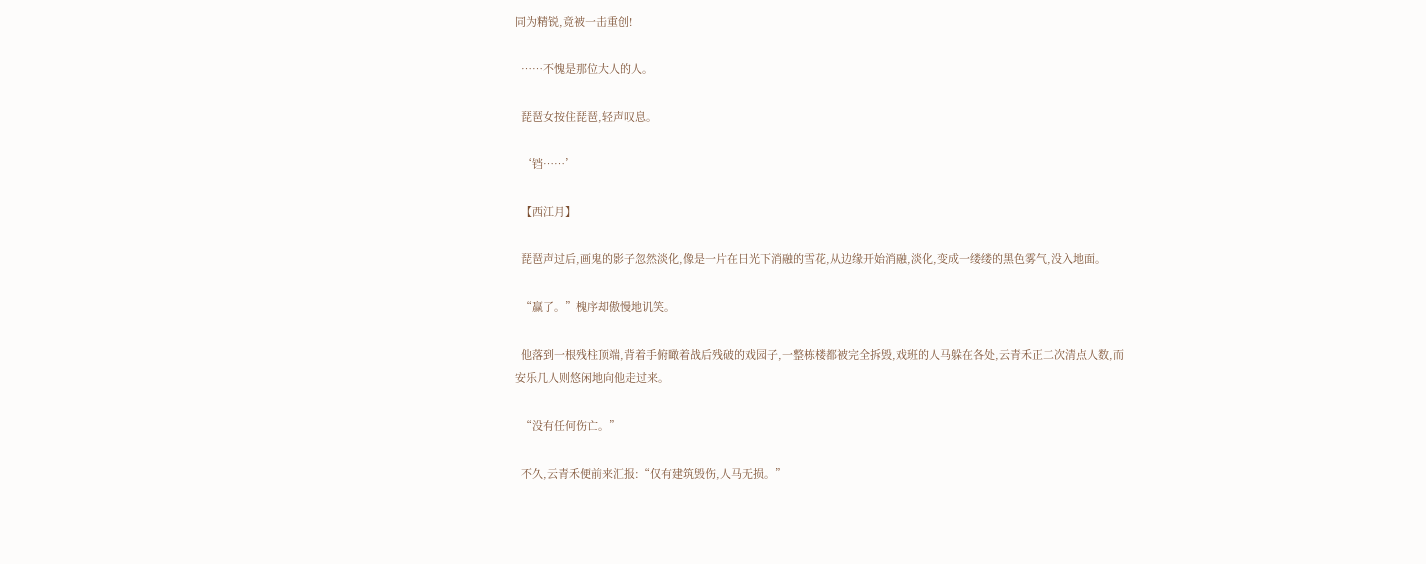同为精锐,竟被一击重创!

  ……不愧是那位大人的人。

  琵琶女按住琵琶,轻声叹息。

  ‘铛……’

  【西江月】

  琵琶声过后,画鬼的影子忽然淡化,像是一片在日光下消融的雪花,从边缘开始消融,淡化,变成一缕缕的黑色雾气,没入地面。

  “赢了。”槐序却傲慢地讥笑。

  他落到一根残柱顶端,背着手俯瞰着战后残破的戏园子,一整栋楼都被完全拆毁,戏班的人马躲在各处,云青禾正二次清点人数,而安乐几人则悠闲地向他走过来。

  “没有任何伤亡。”

  不久,云青禾便前来汇报:“仅有建筑毁伤,人马无损。”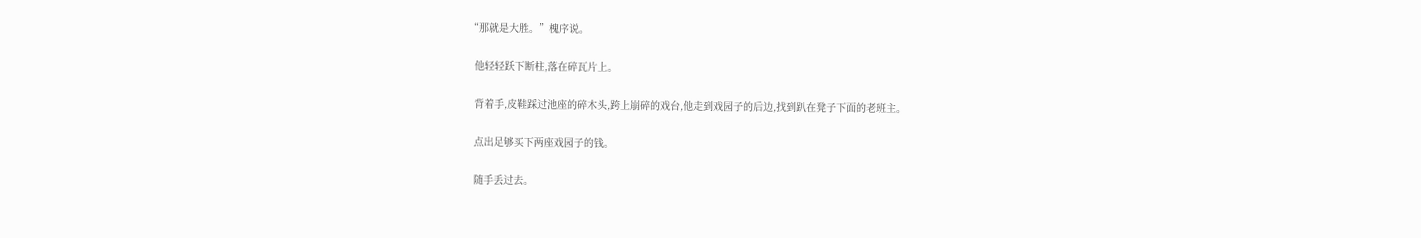“那就是大胜。”槐序说。

  他轻轻跃下断柱,落在碎瓦片上。

  背着手,皮鞋踩过池座的碎木头,跨上崩碎的戏台,他走到戏园子的后边,找到趴在凳子下面的老班主。

  点出足够买下两座戏园子的钱。

  随手丢过去。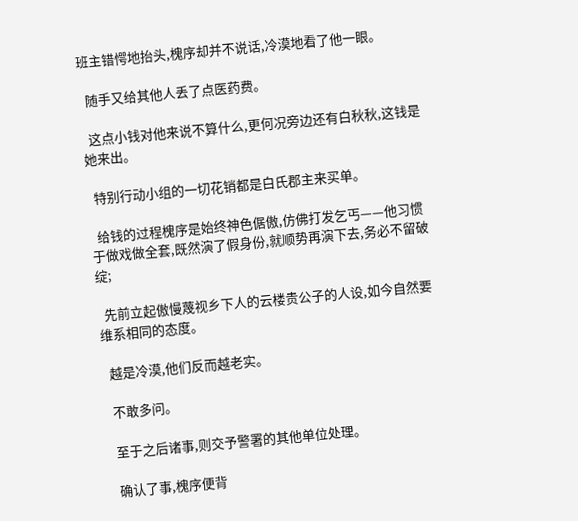班主错愕地抬头,槐序却并不说话,冷漠地看了他一眼。

  随手又给其他人丢了点医药费。

  这点小钱对他来说不算什么,更何况旁边还有白秋秋,这钱是她来出。

  特别行动小组的一切花销都是白氏郡主来买单。

  给钱的过程槐序是始终神色倨傲,仿佛打发乞丐——他习惯于做戏做全套,既然演了假身份,就顺势再演下去,务必不留破绽;

  先前立起傲慢蔑视乡下人的云楼贵公子的人设,如今自然要维系相同的态度。

  越是冷漠,他们反而越老实。

  不敢多问。

  至于之后诸事,则交予警署的其他单位处理。

  确认了事,槐序便背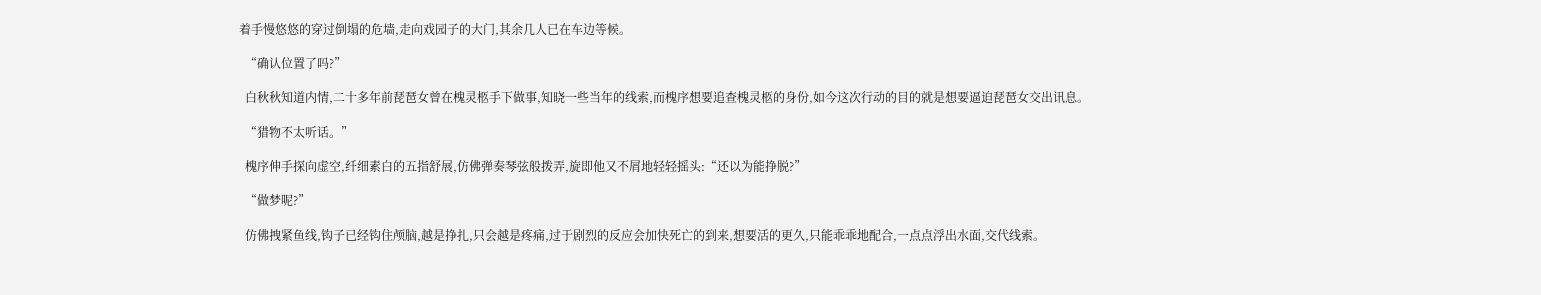着手慢悠悠的穿过倒塌的危墙,走向戏园子的大门,其余几人已在车边等候。

  “确认位置了吗?”

  白秋秋知道内情,二十多年前琵琶女曾在槐灵柩手下做事,知晓一些当年的线索,而槐序想要追查槐灵柩的身份,如今这次行动的目的就是想要逼迫琵琶女交出讯息。

  “猎物不太听话。”

  槐序伸手探向虚空,纤细素白的五指舒展,仿佛弹奏琴弦般拨弄,旋即他又不屑地轻轻摇头:“还以为能挣脱?”

  “做梦呢?”

  仿佛拽紧鱼线,钩子已经钩住颅脑,越是挣扎,只会越是疼痛,过于剧烈的反应会加快死亡的到来,想要活的更久,只能乖乖地配合,一点点浮出水面,交代线索。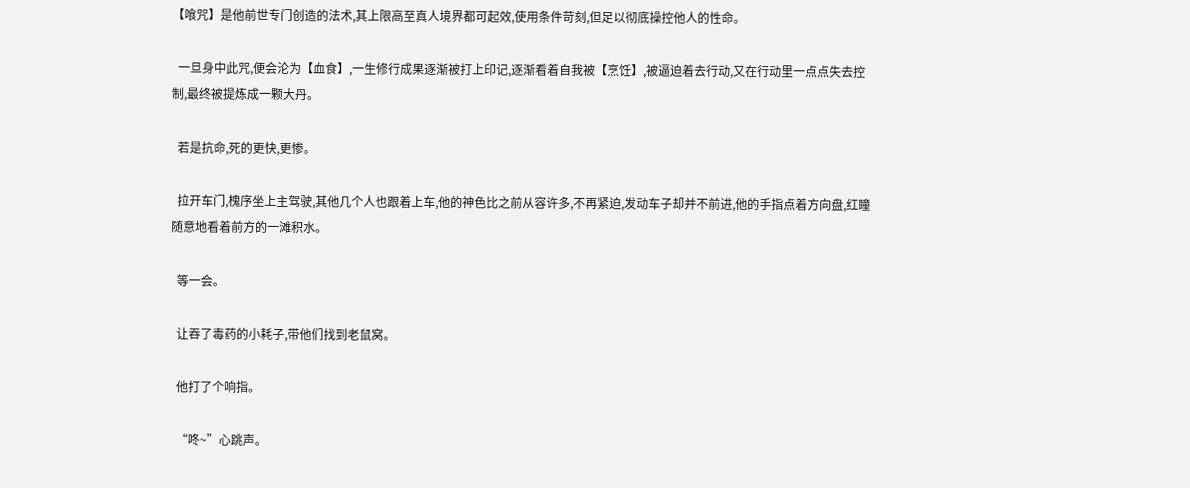【喰咒】是他前世专门创造的法术,其上限高至真人境界都可起效,使用条件苛刻,但足以彻底操控他人的性命。

  一旦身中此咒,便会沦为【血食】,一生修行成果逐渐被打上印记,逐渐看着自我被【烹饪】,被逼迫着去行动,又在行动里一点点失去控制,最终被提炼成一颗大丹。

  若是抗命,死的更快,更惨。

  拉开车门,槐序坐上主驾驶,其他几个人也跟着上车,他的神色比之前从容许多,不再紧迫,发动车子却并不前进,他的手指点着方向盘,红瞳随意地看着前方的一滩积水。

  等一会。

  让吞了毒药的小耗子,带他们找到老鼠窝。

  他打了个响指。

  “咚~”心跳声。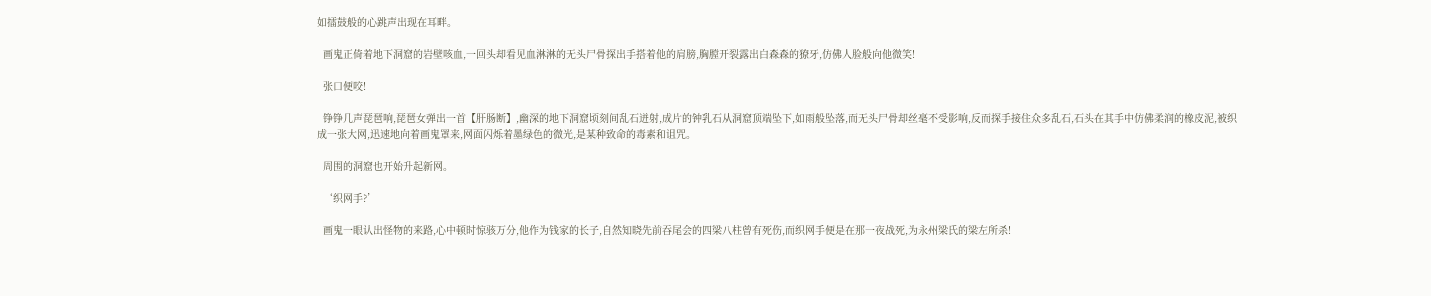如擂鼓般的心跳声出现在耳畔。

  画鬼正倚着地下洞窟的岩壁咳血,一回头却看见血淋淋的无头尸骨探出手搭着他的肩膀,胸膛开裂露出白森森的獠牙,仿佛人脸般向他微笑!

  张口便咬!

  铮铮几声琵琶响,琵琶女弹出一首【肝肠断】,幽深的地下洞窟顷刻间乱石迸射,成片的钟乳石从洞窟顶端坠下,如雨般坠落,而无头尸骨却丝毫不受影响,反而探手接住众多乱石,石头在其手中仿佛柔润的橡皮泥,被织成一张大网,迅速地向着画鬼罩来,网面闪烁着墨绿色的微光,是某种致命的毒素和诅咒。

  周围的洞窟也开始升起新网。

  ‘织网手?’

  画鬼一眼认出怪物的来路,心中顿时惊骇万分,他作为钱家的长子,自然知晓先前吞尾会的四梁八柱曾有死伤,而织网手便是在那一夜战死,为永州梁氏的梁左所杀!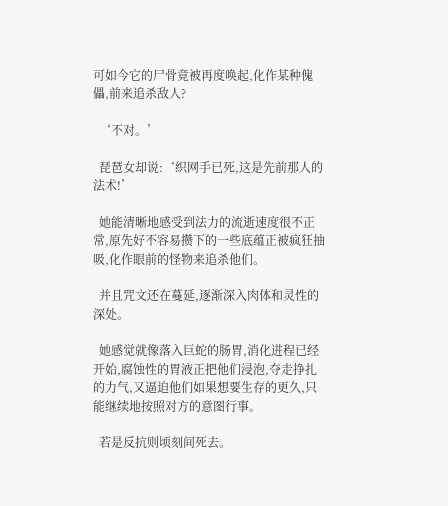可如今它的尸骨竟被再度唤起,化作某种傀儡,前来追杀敌人?

  ‘不对。’

  琵琶女却说:‘织网手已死,这是先前那人的法术!’

  她能清晰地感受到法力的流逝速度很不正常,原先好不容易攒下的一些底蕴正被疯狂抽吸,化作眼前的怪物来追杀他们。

  并且咒文还在蔓延,逐渐深入肉体和灵性的深处。

  她感觉就像落入巨蛇的肠胃,消化进程已经开始,腐蚀性的胃液正把他们浸泡,夺走挣扎的力气,又逼迫他们如果想要生存的更久,只能继续地按照对方的意图行事。

  若是反抗则顷刻间死去。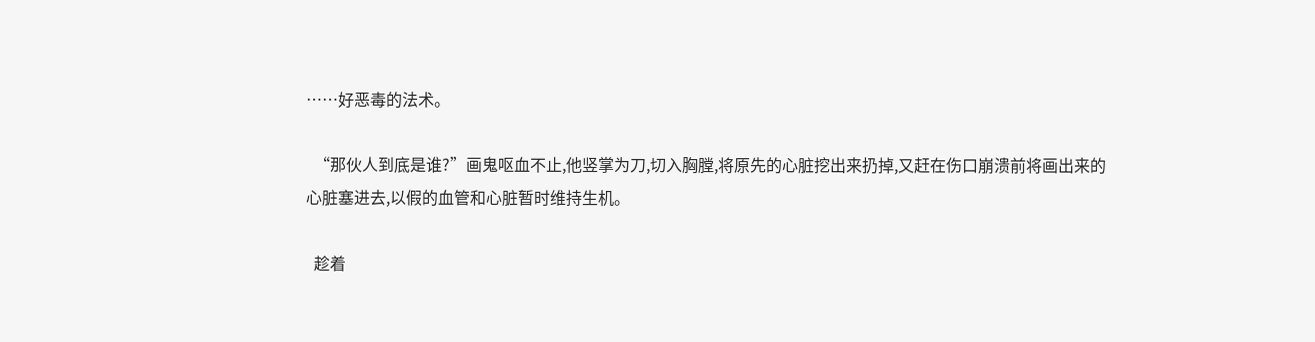……好恶毒的法术。

  “那伙人到底是谁?”画鬼呕血不止,他竖掌为刀,切入胸膛,将原先的心脏挖出来扔掉,又赶在伤口崩溃前将画出来的心脏塞进去,以假的血管和心脏暂时维持生机。

  趁着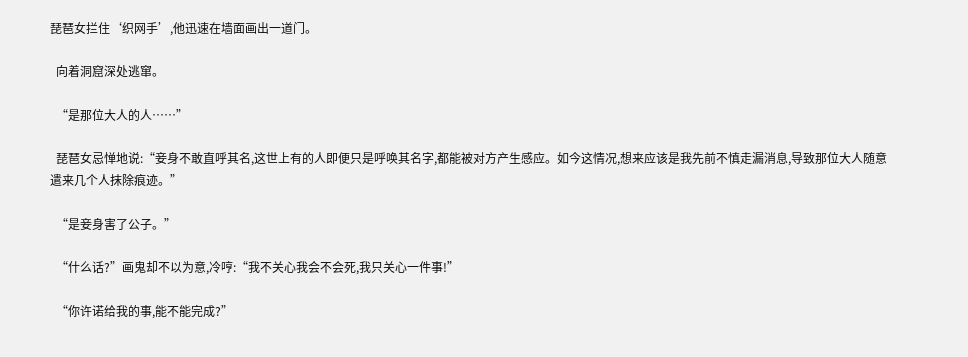琵琶女拦住‘织网手’,他迅速在墙面画出一道门。

  向着洞窟深处逃窜。

  “是那位大人的人……”

  琵琶女忌惮地说:“妾身不敢直呼其名,这世上有的人即便只是呼唤其名字,都能被对方产生感应。如今这情况,想来应该是我先前不慎走漏消息,导致那位大人随意遣来几个人抹除痕迹。”

  “是妾身害了公子。”

  “什么话?”画鬼却不以为意,冷哼:“我不关心我会不会死,我只关心一件事!”

  “你许诺给我的事,能不能完成?”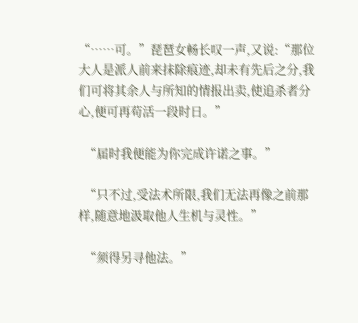“……可。”琵琶女畅长叹一声,又说:“那位大人是派人前来抹除痕迹,却未有先后之分,我们可将其余人与所知的情报出卖,使追杀者分心,便可再苟活一段时日。”

  “届时我便能为你完成许诺之事。”

  “只不过,受法术所限,我们无法再像之前那样,随意地汲取他人生机与灵性。”

  “须得另寻他法。”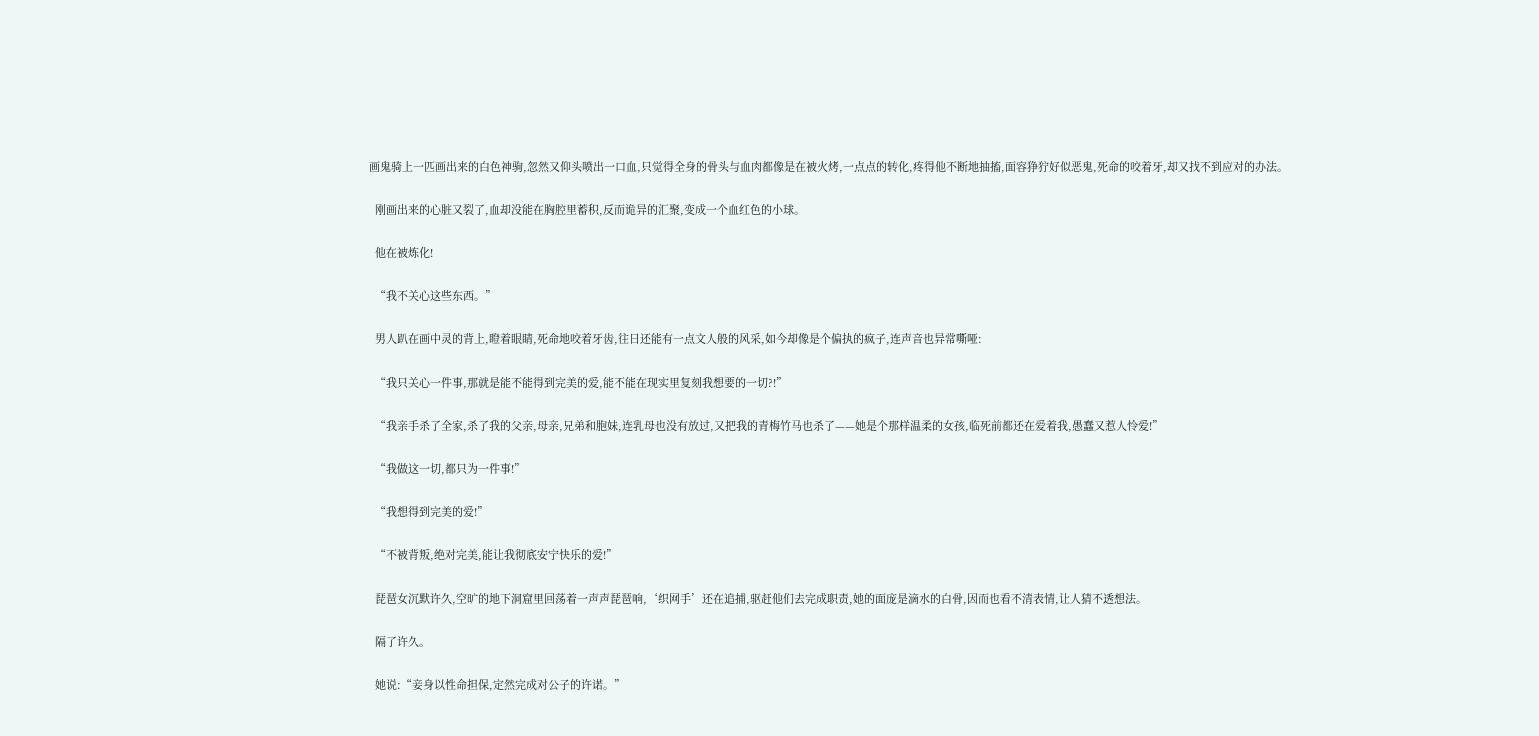画鬼骑上一匹画出来的白色神驹,忽然又仰头喷出一口血,只觉得全身的骨头与血肉都像是在被火烤,一点点的转化,疼得他不断地抽搐,面容狰狞好似恶鬼,死命的咬着牙,却又找不到应对的办法。

  刚画出来的心脏又裂了,血却没能在胸腔里蓄积,反而诡异的汇聚,变成一个血红色的小球。

  他在被炼化!

  “我不关心这些东西。”

  男人趴在画中灵的背上,瞪着眼睛,死命地咬着牙齿,往日还能有一点文人般的风采,如今却像是个偏执的疯子,连声音也异常嘶哑:

  “我只关心一件事,那就是能不能得到完美的爱,能不能在现实里复刻我想要的一切?!”

  “我亲手杀了全家,杀了我的父亲,母亲,兄弟和胞妹,连乳母也没有放过,又把我的青梅竹马也杀了——她是个那样温柔的女孩,临死前都还在爱着我,愚蠢又惹人怜爱!”

  “我做这一切,都只为一件事!”

  “我想得到完美的爱!”

  “不被背叛,绝对完美,能让我彻底安宁快乐的爱!”

  琵琶女沉默许久,空旷的地下洞窟里回荡着一声声琵琶响,‘织网手’还在追捕,驱赶他们去完成职责,她的面庞是滴水的白骨,因而也看不清表情,让人猜不透想法。

  隔了许久。

  她说:“妾身以性命担保,定然完成对公子的许诺。”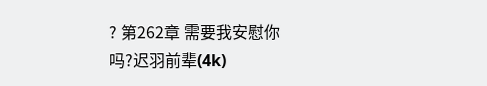? 第262章 需要我安慰你吗?迟羽前辈(4k)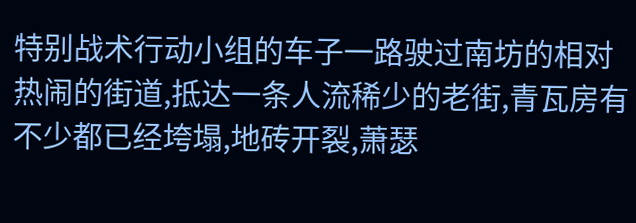特别战术行动小组的车子一路驶过南坊的相对热闹的街道,抵达一条人流稀少的老街,青瓦房有不少都已经垮塌,地砖开裂,萧瑟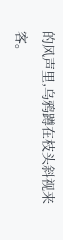的风声里,乌鸦蹲在枝头斜视来客。